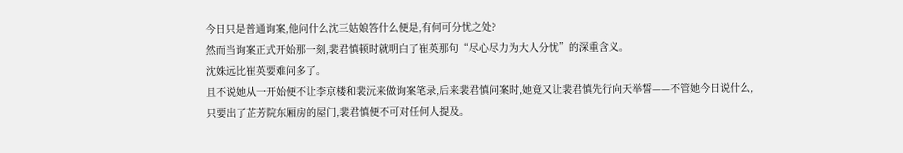今日只是普通询案,他问什么沈三姑娘答什么便是,有何可分忧之处?
然而当询案正式开始那一刻,裴君慎顿时就明白了崔英那句“尽心尽力为大人分忧”的深重含义。
沈姝远比崔英要难问多了。
且不说她从一开始便不让李京楼和裴沅来做询案笔录,后来裴君慎问案时,她竟又让裴君慎先行向天举誓——不管她今日说什么,只要出了芷芳院东厢房的屋门,裴君慎便不可对任何人提及。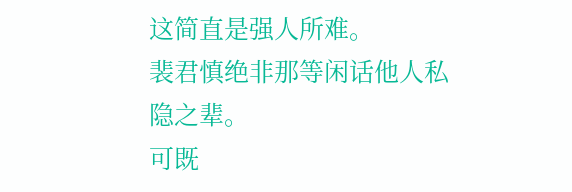这简直是强人所难。
裴君慎绝非那等闲话他人私隐之辈。
可既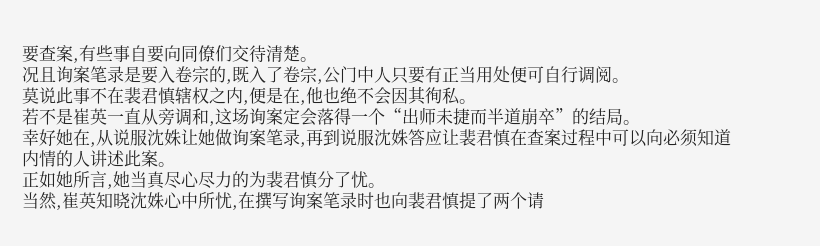要查案,有些事自要向同僚们交待清楚。
况且询案笔录是要入卷宗的,既入了卷宗,公门中人只要有正当用处便可自行调阅。
莫说此事不在裴君慎辖权之内,便是在,他也绝不会因其徇私。
若不是崔英一直从旁调和,这场询案定会落得一个“出师未捷而半道崩卒”的结局。
幸好她在,从说服沈姝让她做询案笔录,再到说服沈姝答应让裴君慎在查案过程中可以向必须知道内情的人讲述此案。
正如她所言,她当真尽心尽力的为裴君慎分了忧。
当然,崔英知晓沈姝心中所忧,在撰写询案笔录时也向裴君慎提了两个请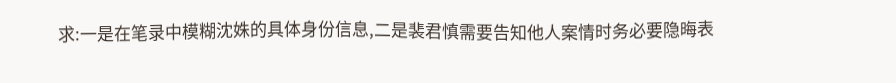求:一是在笔录中模糊沈姝的具体身份信息,二是裴君慎需要告知他人案情时务必要隐晦表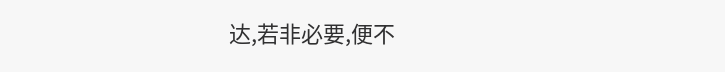达,若非必要,便不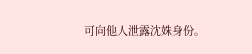可向他人泄露沈姝身份。